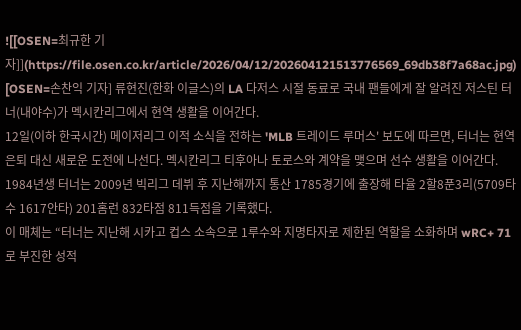![[OSEN=최규한 기자]](https://file.osen.co.kr/article/2026/04/12/202604121513776569_69db38f7a68ac.jpg)
[OSEN=손찬익 기자] 류현진(한화 이글스)의 LA 다저스 시절 동료로 국내 팬들에게 잘 알려진 저스틴 터너(내야수)가 멕시칸리그에서 현역 생활을 이어간다.
12일(이하 한국시간) 메이저리그 이적 소식을 전하는 'MLB 트레이드 루머스' 보도에 따르면, 터너는 현역 은퇴 대신 새로운 도전에 나선다. 멕시칸리그 티후아나 토로스와 계약을 맺으며 선수 생활을 이어간다.
1984년생 터너는 2009년 빅리그 데뷔 후 지난해까지 통산 1785경기에 출장해 타율 2할8푼3리(5709타수 1617안타) 201홈런 832타점 811득점을 기록했다.
이 매체는 “터너는 지난해 시카고 컵스 소속으로 1루수와 지명타자로 제한된 역할을 소화하며 wRC+ 71로 부진한 성적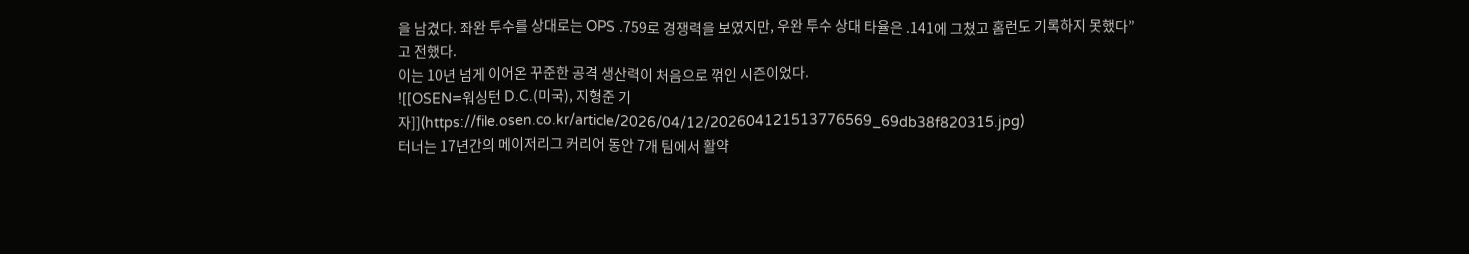을 남겼다. 좌완 투수를 상대로는 OPS .759로 경쟁력을 보였지만, 우완 투수 상대 타율은 .141에 그쳤고 홈런도 기록하지 못했다”고 전했다.
이는 10년 넘게 이어온 꾸준한 공격 생산력이 처음으로 꺾인 시즌이었다.
![[OSEN=워싱턴 D.C.(미국), 지형준 기자]](https://file.osen.co.kr/article/2026/04/12/202604121513776569_69db38f820315.jpg)
터너는 17년간의 메이저리그 커리어 동안 7개 팀에서 활약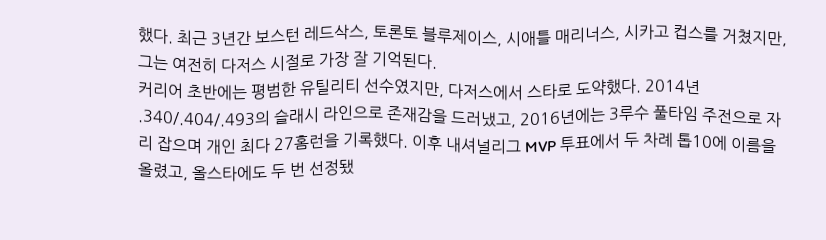했다. 최근 3년간 보스턴 레드삭스, 토론토 블루제이스, 시애틀 매리너스, 시카고 컵스를 거쳤지만, 그는 여전히 다저스 시절로 가장 잘 기억된다.
커리어 초반에는 평범한 유틸리티 선수였지만, 다저스에서 스타로 도약했다. 2014년 .340/.404/.493의 슬래시 라인으로 존재감을 드러냈고, 2016년에는 3루수 풀타임 주전으로 자리 잡으며 개인 최다 27홈런을 기록했다. 이후 내셔널리그 MVP 투표에서 두 차례 톱10에 이름을 올렸고, 올스타에도 두 번 선정됐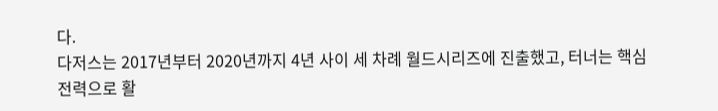다.
다저스는 2017년부터 2020년까지 4년 사이 세 차례 월드시리즈에 진출했고, 터너는 핵심 전력으로 활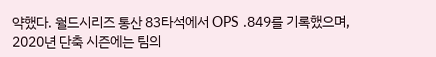약했다. 월드시리즈 통산 83타석에서 OPS .849를 기록했으며, 2020년 단축 시즌에는 팀의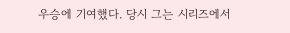우승에 기여했다. 당시 그는 시리즈에서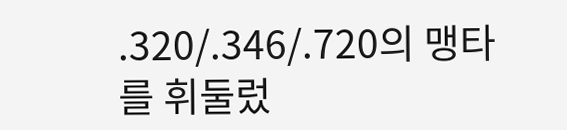.320/.346/.720의 맹타를 휘둘렀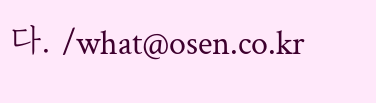다. /what@osen.co.kr